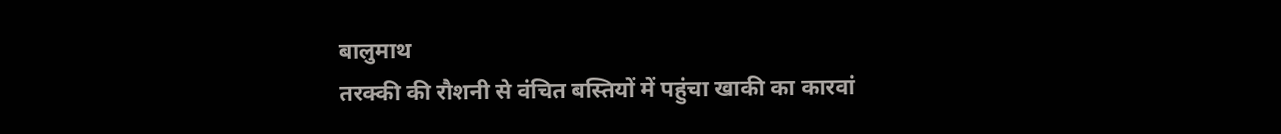बालुमाथ
तरक्की की रौशनी से वंचित बस्तियों में पहुंचा खाकी का कारवां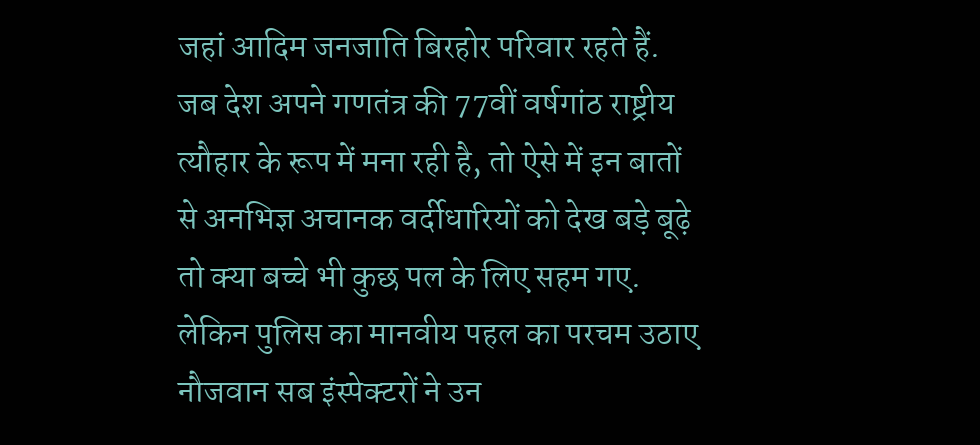जहां आदिम जनजाति बिरहोर परिवार रहते हैं. जब देश अपने गणतंत्र की 77वीं वर्षगांठ राष्ट्रीय त्यौहार के रूप में मना रही है, तो ऐसे में इन बातों से अनभिज्ञ अचानक वर्दीधारियों को देख बड़े बूढ़े तो क्या बच्चे भी कुछ पल के लिए सहम गए. लेकिन पुलिस का मानवीय पहल का परचम उठाए नौजवान सब इंस्पेक्टरों ने उन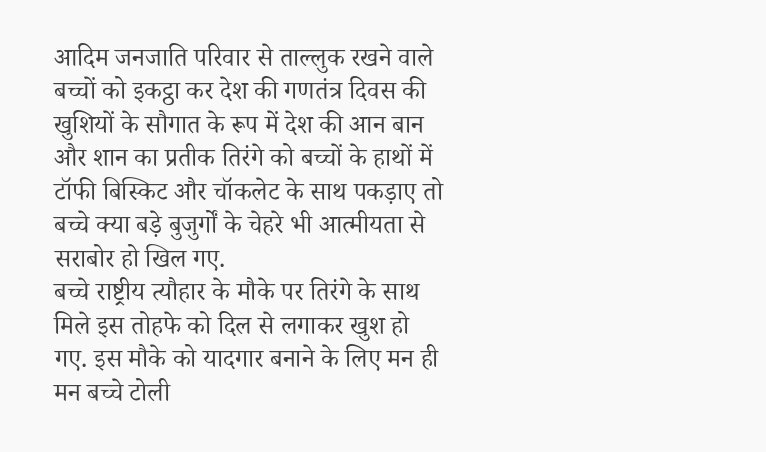आदिम जनजाति परिवार से ताल्लुक रखने वाले बच्चों को इकट्ठा कर देश की गणतंत्र दिवस की खुशियों के सौगात के रूप में देश की आन बान और शान का प्रतीक तिरंगे को बच्चों के हाथों में टॉफी बिस्किट और चॉकलेट के साथ पकड़ाए तो बच्चे क्या बड़े बुजुर्गों के चेहरे भी आत्मीयता से सराबोर हो खिल गए.
बच्चे राष्ट्रीय त्यौहार के मौके पर तिरंगे के साथ मिले इस तोहफे को दिल से लगाकर खुश हो गए. इस मौके को यादगार बनाने के लिए मन ही मन बच्चे टोली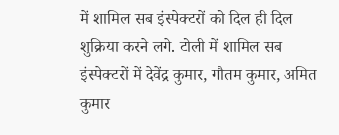में शामिल सब इंस्पेक्टरों को दिल ही दिल शुक्रिया करने लगे. टोली में शामिल सब इंस्पेक्टरों में देवेंद्र कुमार, गौतम कुमार, अमित कुमार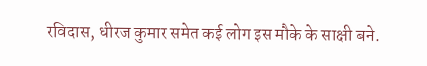रविदास, धीरज कुमार समेत कई लोग इस मौके के साक्षी बने.